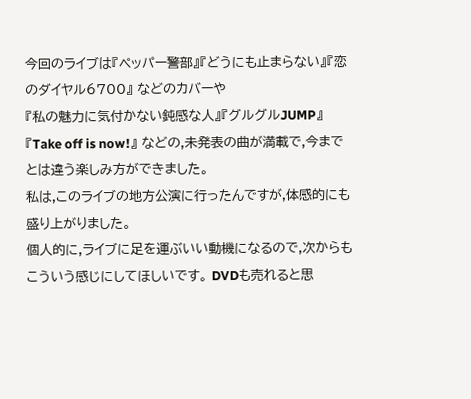今回のライブは『ペッパー警部』『どうにも止まらない』『恋のダイヤル6700』 などのカバーや
『私の魅力に気付かない鈍感な人』『グルグルJUMP』『Take off is now!』 などの,未発表の曲が満載で,今までとは違う楽しみ方ができました。
私は,このライブの地方公演に行ったんですが,体感的にも盛り上がりました。
個人的に,ライブに足を運ぶいい動機になるので,次からもこういう感じにしてほしいです。 DVDも売れると思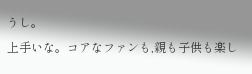うし。
上手いな。コアなファンも,親も子供も楽し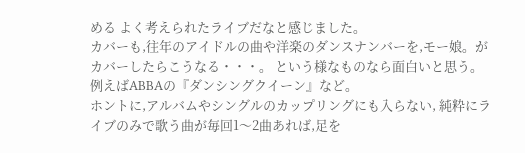める よく考えられたライブだなと感じました。
カバーも,往年のアイドルの曲や洋楽のダンスナンバーを,モー娘。がカバーしたらこうなる・・・。 という様なものなら面白いと思う。
例えばABBAの『ダンシングクイーン』など。
ホントに,アルバムやシングルのカップリングにも入らない, 純粋にライブのみで歌う曲が毎回1〜2曲あれば,足を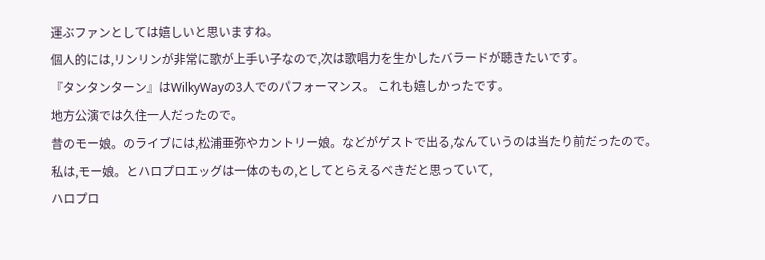運ぶファンとしては嬉しいと思いますね。
個人的には,リンリンが非常に歌が上手い子なので,次は歌唱力を生かしたバラードが聴きたいです。
『タンタンターン』はWilkyWayの3人でのパフォーマンス。 これも嬉しかったです。
地方公演では久住一人だったので。
昔のモー娘。のライブには,松浦亜弥やカントリー娘。などがゲストで出る,なんていうのは当たり前だったので。
私は,モー娘。とハロプロエッグは一体のもの,としてとらえるべきだと思っていて,
ハロプロ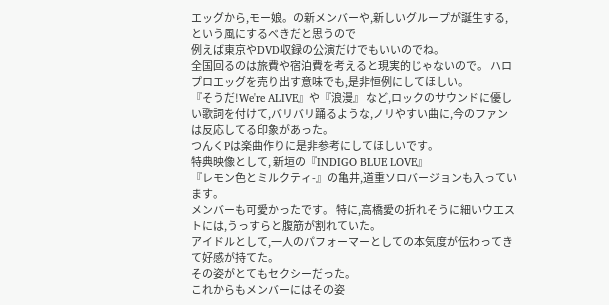エッグから,モー娘。の新メンバーや,新しいグループが誕生する,という風にするべきだと思うので
例えば東京やDVD収録の公演だけでもいいのでね。
全国回るのは旅費や宿泊費を考えると現実的じゃないので。 ハロプロエッグを売り出す意味でも,是非恒例にしてほしい。
『そうだ!We're ALIVE』や『浪漫』 など,ロックのサウンドに優しい歌詞を付けて,バリバリ踊るような,ノリやすい曲に,今のファンは反応してる印象があった。
つんくPは楽曲作りに是非参考にしてほしいです。
特典映像として, 新垣の『INDIGO BLUE LOVE』
『レモン色とミルクティ-』の亀井,道重ソロバージョンも入っています。
メンバーも可愛かったです。 特に,高橋愛の折れそうに細いウエストには,うっすらと腹筋が割れていた。
アイドルとして,一人のパフォーマーとしての本気度が伝わってきて好感が持てた。
その姿がとてもセクシーだった。
これからもメンバーにはその姿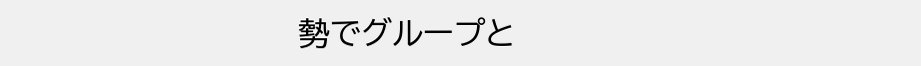勢でグループと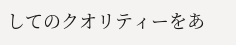してのクオリティーをあ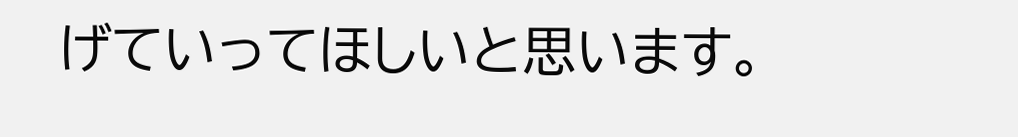げていってほしいと思います。